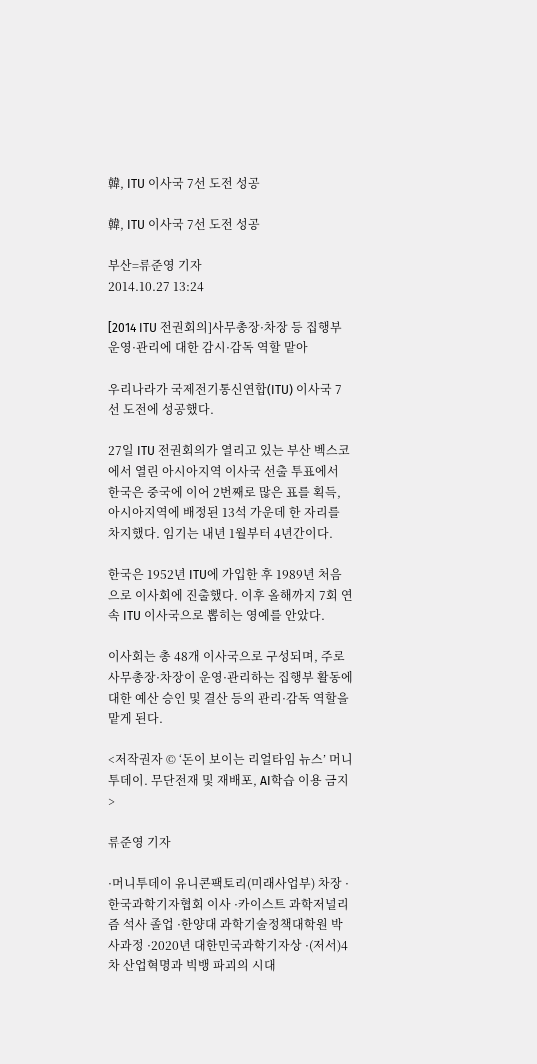韓, ITU 이사국 7선 도전 성공

韓, ITU 이사국 7선 도전 성공

부산=류준영 기자
2014.10.27 13:24

[2014 ITU 전권회의]사무총장·차장 등 집행부 운영·관리에 대한 감시·감독 역할 맡아

우리나라가 국제전기통신연합(ITU) 이사국 7선 도전에 성공했다.

27일 ITU 전권회의가 열리고 있는 부산 벡스코에서 열린 아시아지역 이사국 선출 투표에서 한국은 중국에 이어 2번째로 많은 표를 획득, 아시아지역에 배정된 13석 가운데 한 자리를 차지했다. 임기는 내년 1월부터 4년간이다.

한국은 1952년 ITU에 가입한 후 1989년 처음으로 이사회에 진출했다. 이후 올해까지 7회 연속 ITU 이사국으로 뽑히는 영예를 안았다.

이사회는 총 48개 이사국으로 구성되며, 주로 사무총장·차장이 운영·관리하는 집행부 활동에 대한 예산 승인 및 결산 등의 관리·감독 역할을 맡게 된다.

<저작권자 © ‘돈이 보이는 리얼타임 뉴스’ 머니투데이. 무단전재 및 재배포, AI학습 이용 금지>

류준영 기자

·머니투데이 유니콘팩토리(미래사업부) 차장 ·한국과학기자협회 이사 ·카이스트 과학저널리즘 석사 졸업 ·한양대 과학기술정책대학원 박사과정 ·2020년 대한민국과학기자상 ·(저서)4차 산업혁명과 빅뱅 파괴의 시대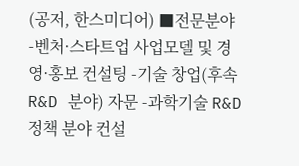(공저, 한스미디어) ■전문분야 -벤처·스타트업 사업모델 및 경영·홍보 컨설팅 -기술 창업(후속 R&D 분야) 자문 -과학기술 R&D 정책 분야 컨설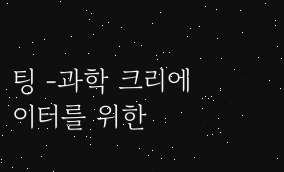팅 -과학 크리에이터를 위한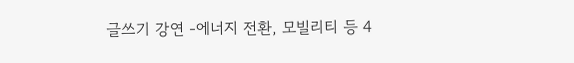글쓰기 강연 -에너지 전환, 모빌리티 등 4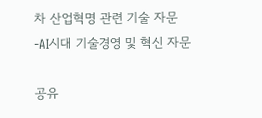차 산업혁명 관련 기술 자문 -AI시대 기술경영 및 혁신 자문

공유